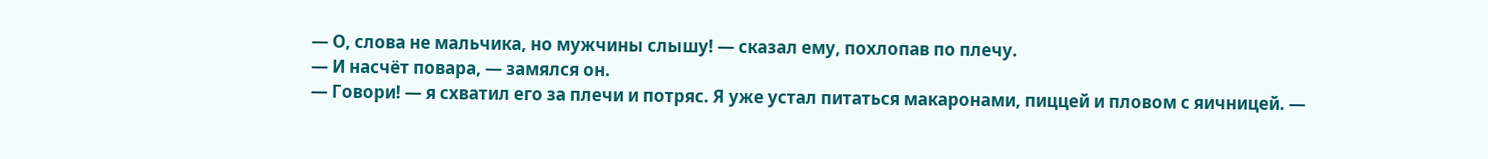— О, слова не мальчика, но мужчины слышу! — сказал ему, похлопав по плечу.
— И насчёт повара, — замялся он.
— Говори! — я схватил его за плечи и потряс. Я уже устал питаться макаронами, пиццей и пловом с яичницей. —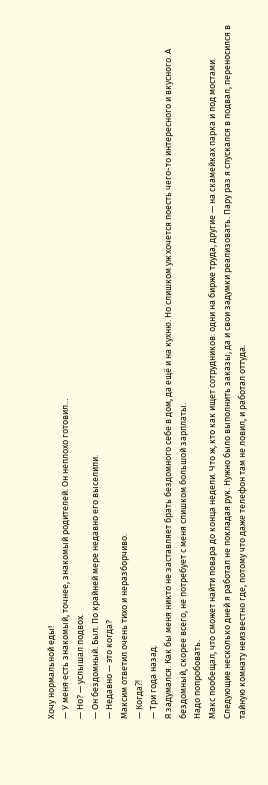Хочу нормальной еды!
— У меня есть знакомый, точнее, знакомый родителей. Он неплохо готовил…
— Но? — услышал подвох.
— Он бездомный. Был. По крайней мере недавно его выселили.
— Недавно — это когда?
Максим ответил очень тихо и неразборчиво.
— Когда⁈
— Три года назад.
Я задумался. Как бы меня никто не заставляет брать бездомного себе в дом, да ещё и на кухню. Но слишком уж хочется поесть чего-то интересного и вкусного. А бездомный, скорее всего, не потребует с меня слишком большой зарплаты.
Надо попробовать.
Макс пообещал, что сможет найти повара до конца недели. Что ж, кто как ищет сотрудников: одни на бирже труда, другие — на скамейках парка и под мостами.
Следующие несколько дней я работал не покладая рук. Нужно было выполнить заказы, да и свои задумки реализовать. Пару раз я спускался в подвал, переносился в тайную комнату неизвестно где, потому что даже телефон там не ловил, и работал оттуда.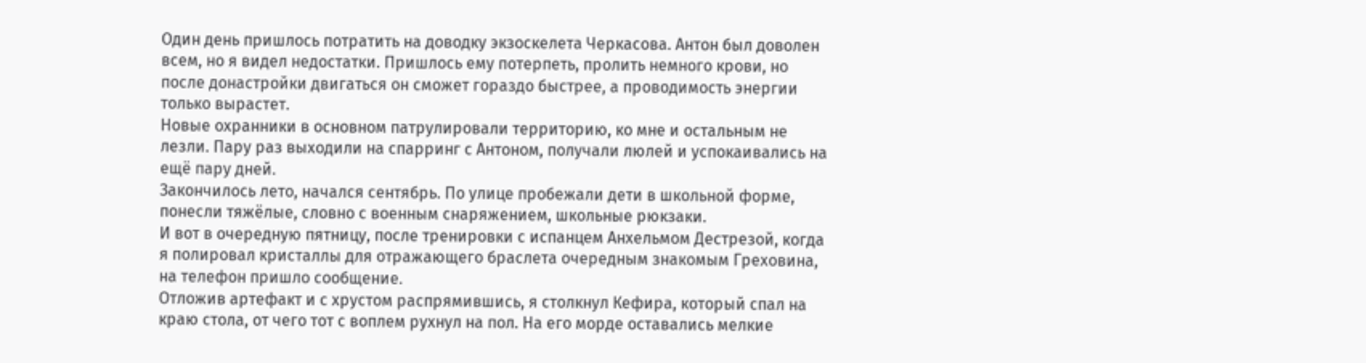Один день пришлось потратить на доводку экзоскелета Черкасова. Антон был доволен всем, но я видел недостатки. Пришлось ему потерпеть, пролить немного крови, но после донастройки двигаться он сможет гораздо быстрее, а проводимость энергии только вырастет.
Новые охранники в основном патрулировали территорию, ко мне и остальным не лезли. Пару раз выходили на спарринг с Антоном, получали люлей и успокаивались на ещё пару дней.
Закончилось лето, начался сентябрь. По улице пробежали дети в школьной форме, понесли тяжёлые, словно с военным снаряжением, школьные рюкзаки.
И вот в очередную пятницу, после тренировки с испанцем Анхельмом Дестрезой, когда я полировал кристаллы для отражающего браслета очередным знакомым Греховина, на телефон пришло сообщение.
Отложив артефакт и с хрустом распрямившись, я столкнул Кефира, который спал на краю стола, от чего тот с воплем рухнул на пол. На его морде оставались мелкие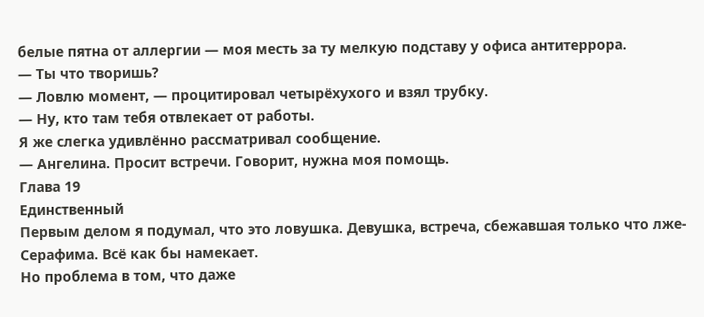белые пятна от аллергии — моя месть за ту мелкую подставу у офиса антитеррора.
— Ты что творишь?
— Ловлю момент, — процитировал четырёхухого и взял трубку.
— Ну, кто там тебя отвлекает от работы.
Я же слегка удивлённо рассматривал сообщение.
— Ангелина. Просит встречи. Говорит, нужна моя помощь.
Глава 19
Единственный
Первым делом я подумал, что это ловушка. Девушка, встреча, сбежавшая только что лже-Серафима. Всё как бы намекает.
Но проблема в том, что даже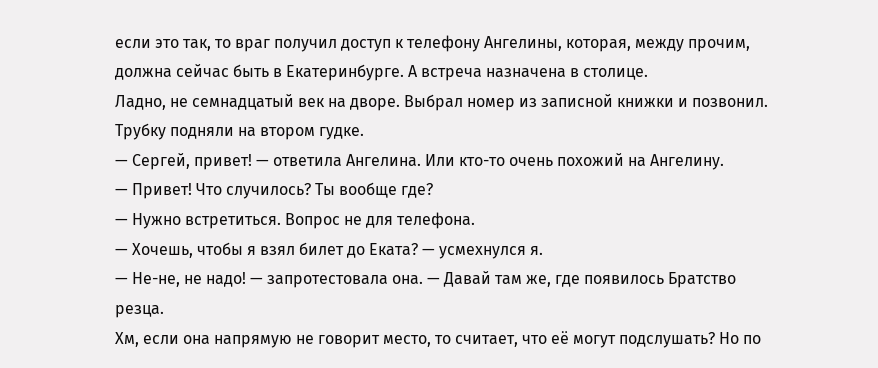если это так, то враг получил доступ к телефону Ангелины, которая, между прочим, должна сейчас быть в Екатеринбурге. А встреча назначена в столице.
Ладно, не семнадцатый век на дворе. Выбрал номер из записной книжки и позвонил. Трубку подняли на втором гудке.
— Сергей, привет! — ответила Ангелина. Или кто-то очень похожий на Ангелину.
— Привет! Что случилось? Ты вообще где?
— Нужно встретиться. Вопрос не для телефона.
— Хочешь, чтобы я взял билет до Еката? — усмехнулся я.
— Не-не, не надо! — запротестовала она. — Давай там же, где появилось Братство резца.
Хм, если она напрямую не говорит место, то считает, что её могут подслушать? Но по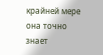крайней мере она точно знает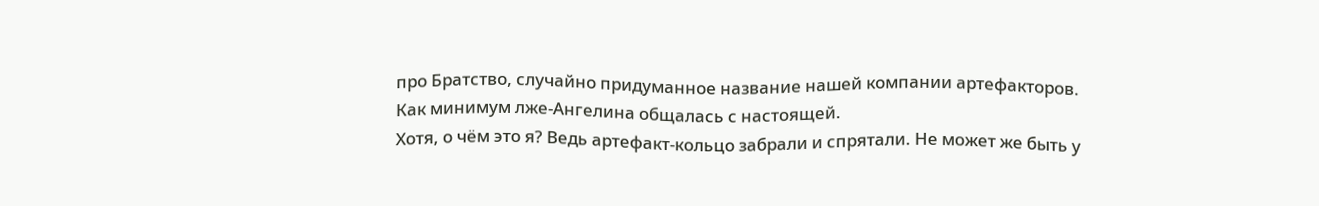про Братство, случайно придуманное название нашей компании артефакторов.
Как минимум лже-Ангелина общалась с настоящей.
Хотя, о чём это я? Ведь артефакт-кольцо забрали и спрятали. Не может же быть у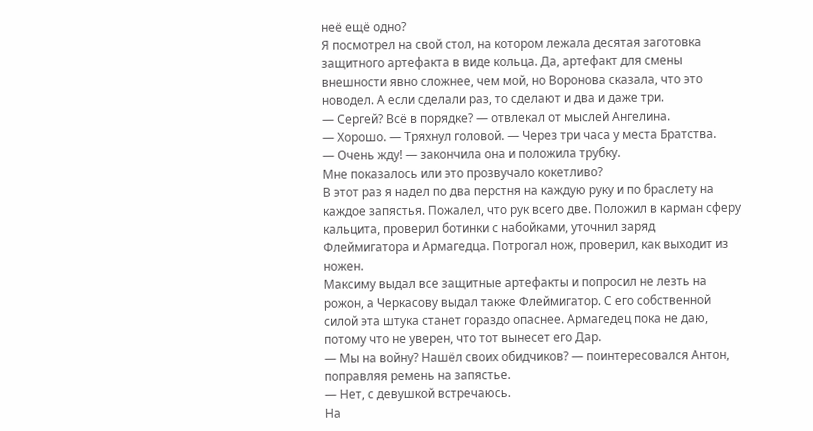неё ещё одно?
Я посмотрел на свой стол, на котором лежала десятая заготовка защитного артефакта в виде кольца. Да, артефакт для смены внешности явно сложнее, чем мой, но Воронова сказала, что это новодел. А если сделали раз, то сделают и два и даже три.
— Сергей? Всё в порядке? — отвлекал от мыслей Ангелина.
— Хорошо. — Тряхнул головой. — Через три часа у места Братства.
— Очень жду! — закончила она и положила трубку.
Мне показалось или это прозвучало кокетливо?
В этот раз я надел по два перстня на каждую руку и по браслету на каждое запястья. Пожалел, что рук всего две. Положил в карман сферу кальцита, проверил ботинки с набойками, уточнил заряд Флеймигатора и Армагедца. Потрогал нож, проверил, как выходит из ножен.
Максиму выдал все защитные артефакты и попросил не лезть на рожон, а Черкасову выдал также Флеймигатор. С его собственной силой эта штука станет гораздо опаснее. Армагедец пока не даю, потому что не уверен, что тот вынесет его Дар.
— Мы на войну? Нашёл своих обидчиков? — поинтересовался Антон, поправляя ремень на запястье.
— Нет, с девушкой встречаюсь.
На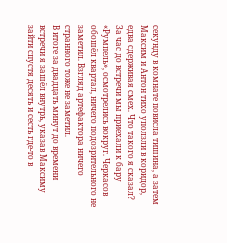секунду в комнате повисла тишина, а затем Максим и Антон тихо уползли в коридор, едва сдерживая смех. Что такого я сказал?
За час до встречи мы приехали к бару «Румпель», осмотрелись вокруг. Черкасов обошёл квартал, ничего подозрительного не заметил. Взгляд артефактора ничего странного тоже не заметил.
В итоге за двадцать минут до времени встречи я зашёл внутрь, указав Максиму зайти спустя десять и сесть где-то в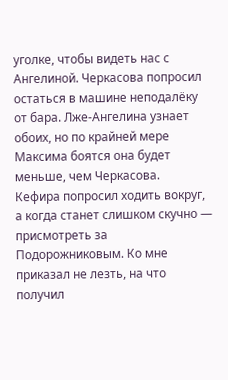уголке, чтобы видеть нас с Ангелиной. Черкасова попросил остаться в машине неподалёку от бара. Лже-Ангелина узнает обоих, но по крайней мере Максима боятся она будет меньше, чем Черкасова.
Кефира попросил ходить вокруг, а когда станет слишком скучно — присмотреть за Подорожниковым. Ко мне приказал не лезть, на что получил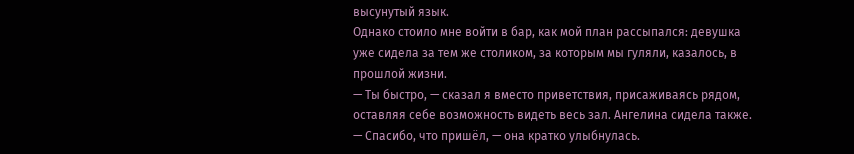высунутый язык.
Однако стоило мне войти в бар, как мой план рассыпался: девушка уже сидела за тем же столиком, за которым мы гуляли, казалось, в прошлой жизни.
— Ты быстро, — сказал я вместо приветствия, присаживаясь рядом, оставляя себе возможность видеть весь зал. Ангелина сидела также.
— Спасибо, что пришёл, — она кратко улыбнулась.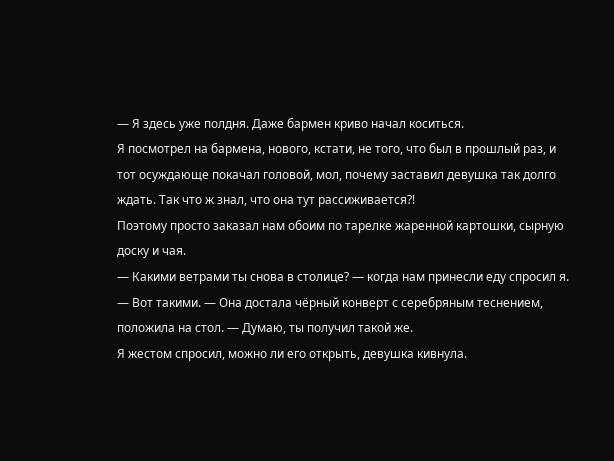— Я здесь уже полдня. Даже бармен криво начал коситься.
Я посмотрел на бармена, нового, кстати, не того, что был в прошлый раз, и тот осуждающе покачал головой, мол, почему заставил девушка так долго ждать. Так что ж знал, что она тут рассиживается⁈
Поэтому просто заказал нам обоим по тарелке жаренной картошки, сырную доску и чая.
— Какими ветрами ты снова в столице? — когда нам принесли еду спросил я.
— Вот такими. — Она достала чёрный конверт с серебряным теснением, положила на стол. — Думаю, ты получил такой же.
Я жестом спросил, можно ли его открыть, девушка кивнула.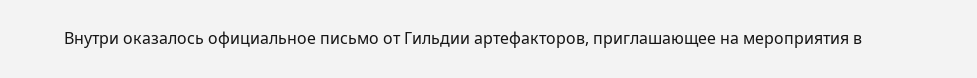Внутри оказалось официальное письмо от Гильдии артефакторов, приглашающее на мероприятия в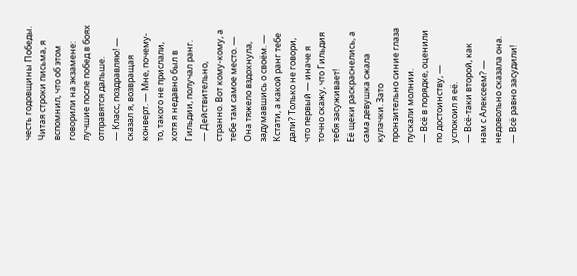честь годовщины Победы.
Читая строки письма, я вспомнил, что об этом говорили на экзамене: лучшие после побед в боях отправятся дальше.
— Класс, поздравляю! — сказал я, возвращая конверт. — Мне, почему-то, такого не прислали, хотя я недавно был в Гильдии, получал ранг.
— Действительно, странно. Вот кому-кому, а тебе там самое место. — Она тяжело вздохнула, задумавшись о своём. — Кстати, а какой ранг тебе дали? Только не говори, что первый — иначе я точно скажу, что Гильдия тебя засуживает!
Её щеки раскраснелись, а сама девушка сжала кулачки. Зато пронзительно синие глаза пускали молнии.
— Всё в порядке, оценили по достоинству, — успокоил я её.
— Всё-таки второй, как нам с Алексеем? — недовольно сказала она. — Всё равно засудили!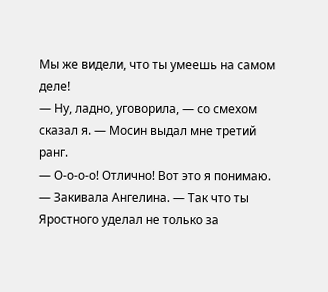Мы же видели, что ты умеешь на самом деле!
— Ну, ладно, уговорила, — со смехом сказал я. — Мосин выдал мне третий ранг.
— О-о-о-о! Отлично! Вот это я понимаю. — Закивала Ангелина. — Так что ты Яростного уделал не только за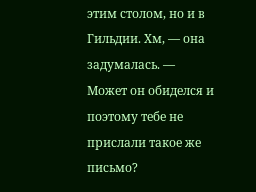этим столом, но и в Гильдии. Хм, — она задумалась. — Может он обиделся и поэтому тебе не прислали такое же письмо?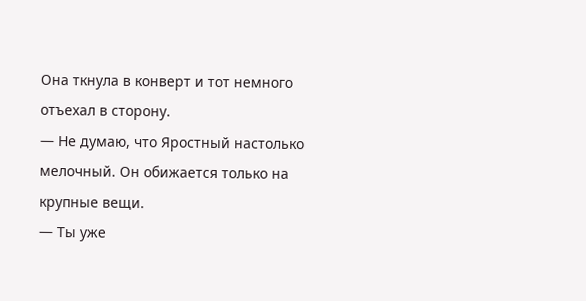Она ткнула в конверт и тот немного отъехал в сторону.
— Не думаю, что Яростный настолько мелочный. Он обижается только на крупные вещи.
— Ты уже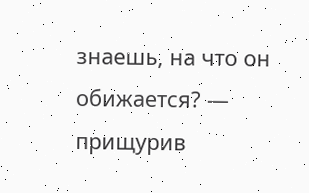знаешь, на что он обижается? — прищурив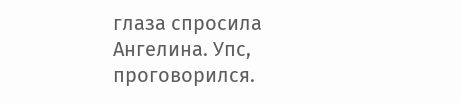глаза спросила Ангелина. Упс, проговорился.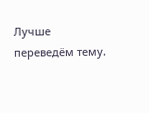Лучше переведём тему.